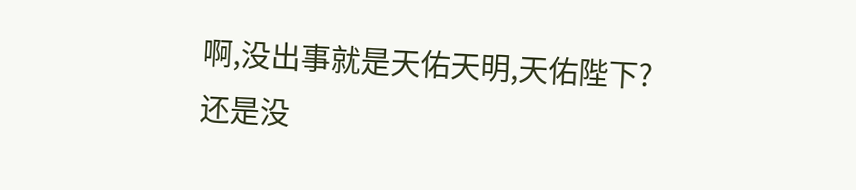啊,没出事就是天佑天明,天佑陛下?
还是没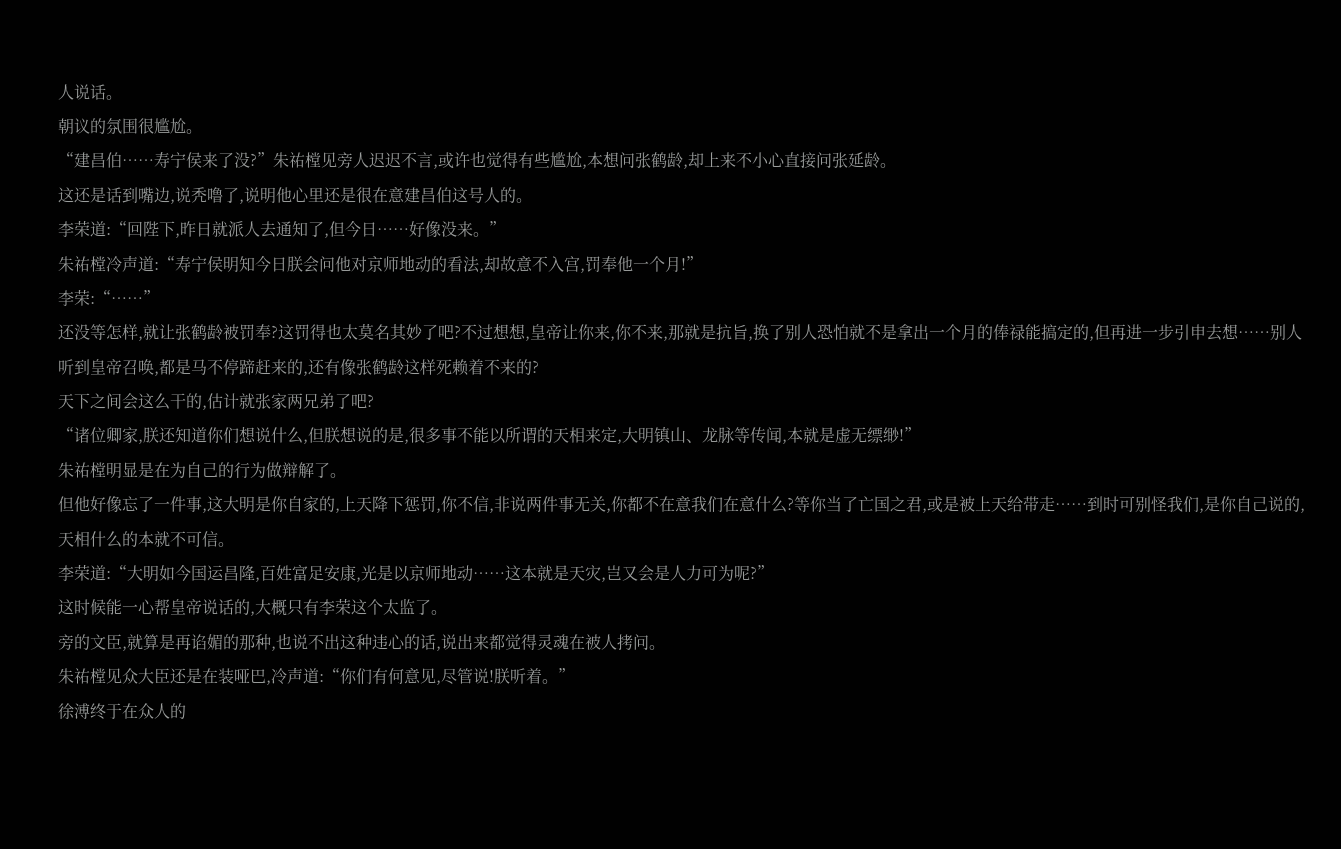人说话。
朝议的氛围很尴尬。
“建昌伯……寿宁侯来了没?”朱祐樘见旁人迟迟不言,或许也觉得有些尴尬,本想问张鹤龄,却上来不小心直接问张延龄。
这还是话到嘴边,说秃噜了,说明他心里还是很在意建昌伯这号人的。
李荣道:“回陛下,昨日就派人去通知了,但今日……好像没来。”
朱祐樘冷声道:“寿宁侯明知今日朕会问他对京师地动的看法,却故意不入宫,罚奉他一个月!”
李荣:“……”
还没等怎样,就让张鹤龄被罚奉?这罚得也太莫名其妙了吧?不过想想,皇帝让你来,你不来,那就是抗旨,换了别人恐怕就不是拿出一个月的俸禄能搞定的,但再进一步引申去想……别人听到皇帝召唤,都是马不停蹄赶来的,还有像张鹤龄这样死赖着不来的?
天下之间会这么干的,估计就张家两兄弟了吧?
“诸位卿家,朕还知道你们想说什么,但朕想说的是,很多事不能以所谓的天相来定,大明镇山、龙脉等传闻,本就是虚无缥缈!”
朱祐樘明显是在为自己的行为做辩解了。
但他好像忘了一件事,这大明是你自家的,上天降下惩罚,你不信,非说两件事无关,你都不在意我们在意什么?等你当了亡国之君,或是被上天给带走……到时可别怪我们,是你自己说的,天相什么的本就不可信。
李荣道:“大明如今国运昌隆,百姓富足安康,光是以京师地动……这本就是天灾,岂又会是人力可为呢?”
这时候能一心帮皇帝说话的,大概只有李荣这个太监了。
旁的文臣,就算是再谄媚的那种,也说不出这种违心的话,说出来都觉得灵魂在被人拷问。
朱祐樘见众大臣还是在装哑巴,冷声道:“你们有何意见,尽管说!朕听着。”
徐溥终于在众人的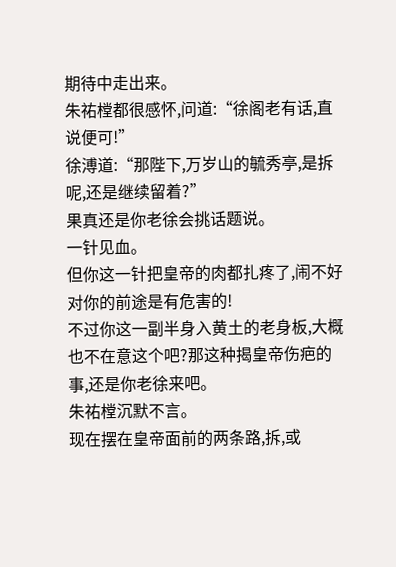期待中走出来。
朱祐樘都很感怀,问道:“徐阁老有话,直说便可!”
徐溥道:“那陛下,万岁山的毓秀亭,是拆呢,还是继续留着?”
果真还是你老徐会挑话题说。
一针见血。
但你这一针把皇帝的肉都扎疼了,闹不好对你的前途是有危害的!
不过你这一副半身入黄土的老身板,大概也不在意这个吧?那这种揭皇帝伤疤的事,还是你老徐来吧。
朱祐樘沉默不言。
现在摆在皇帝面前的两条路,拆,或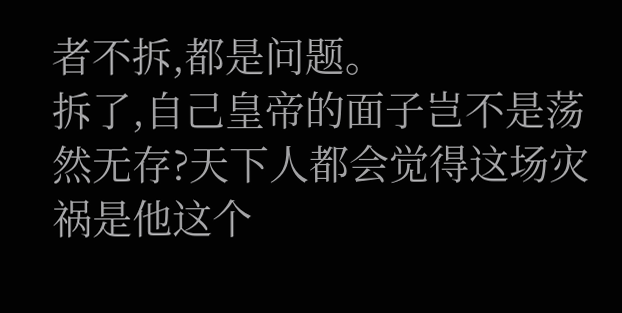者不拆,都是问题。
拆了,自己皇帝的面子岂不是荡然无存?天下人都会觉得这场灾祸是他这个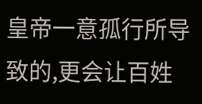皇帝一意孤行所导致的,更会让百姓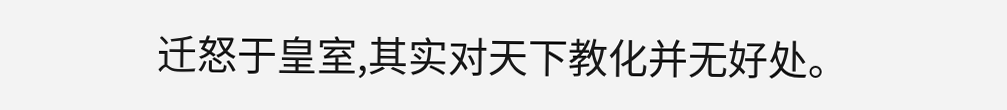迁怒于皇室,其实对天下教化并无好处。